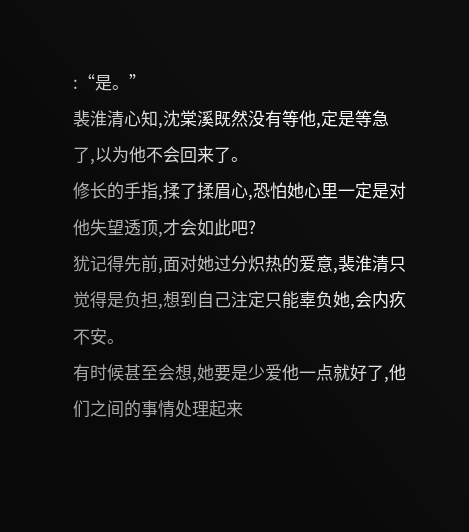:“是。”
裴淮清心知,沈棠溪既然没有等他,定是等急了,以为他不会回来了。
修长的手指,揉了揉眉心,恐怕她心里一定是对他失望透顶,才会如此吧?
犹记得先前,面对她过分炽热的爱意,裴淮清只觉得是负担,想到自己注定只能辜负她,会内疚不安。
有时候甚至会想,她要是少爱他一点就好了,他们之间的事情处理起来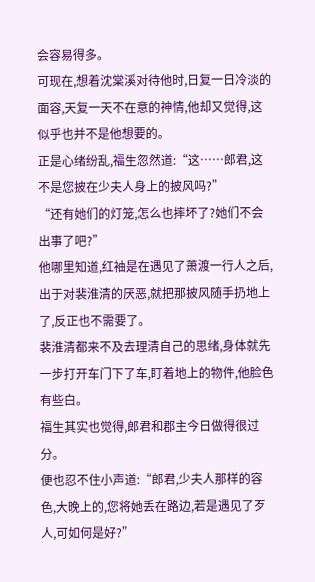会容易得多。
可现在,想着沈棠溪对待他时,日复一日冷淡的面容,天复一天不在意的神情,他却又觉得,这似乎也并不是他想要的。
正是心绪纷乱,福生忽然道:“这……郎君,这不是您披在少夫人身上的披风吗?”
“还有她们的灯笼,怎么也摔坏了?她们不会出事了吧?”
他哪里知道,红袖是在遇见了萧渡一行人之后,出于对裴淮清的厌恶,就把那披风随手扔地上了,反正也不需要了。
裴淮清都来不及去理清自己的思绪,身体就先一步打开车门下了车,盯着地上的物件,他脸色有些白。
福生其实也觉得,郎君和郡主今日做得很过分。
便也忍不住小声道:“郎君,少夫人那样的容色,大晚上的,您将她丢在路边,若是遇见了歹人,可如何是好?”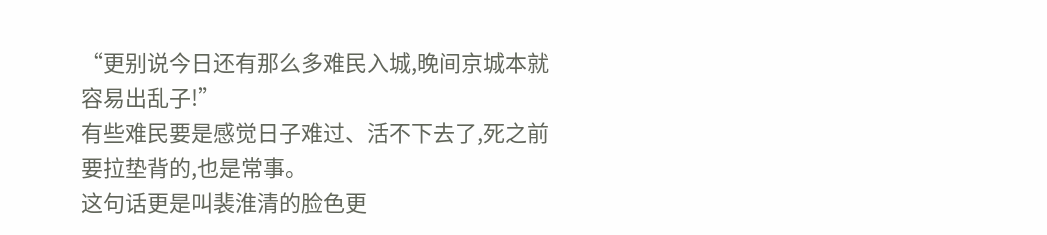“更别说今日还有那么多难民入城,晚间京城本就容易出乱子!”
有些难民要是感觉日子难过、活不下去了,死之前要拉垫背的,也是常事。
这句话更是叫裴淮清的脸色更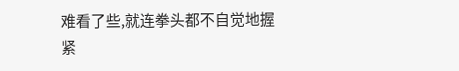难看了些,就连拳头都不自觉地握紧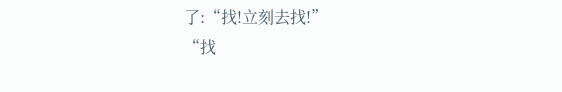了:“找!立刻去找!”
“找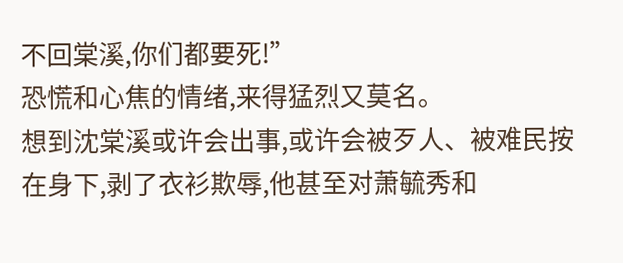不回棠溪,你们都要死!”
恐慌和心焦的情绪,来得猛烈又莫名。
想到沈棠溪或许会出事,或许会被歹人、被难民按在身下,剥了衣衫欺辱,他甚至对萧毓秀和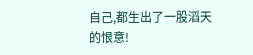自己,都生出了一股滔天的恨意!